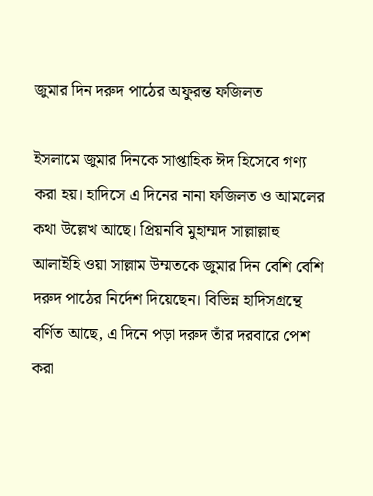জুমার দিন দরুদ পাঠের অফুরন্ত ফজিলত

ইসলামে জুমার দিনকে সাপ্তাহিক ঈদ হিসেবে গণ্য করা হয়। হাদিসে এ দিনের নানা ফজিলত ও আমলের কথা উল্লেখ আছে। প্রিয়নবি মুহাম্মদ সাল্লাল্লাহু আলাইহি ওয়া সাল্লাম উম্মতকে জুমার দিন বেশি বেশি দরুদ পাঠের নির্দেশ দিয়েছেন। বিভিন্ন হাদিসগ্রন্থে বর্ণিত আছে, এ দিনে পড়া দরুদ তাঁর দরবারে পেশ করা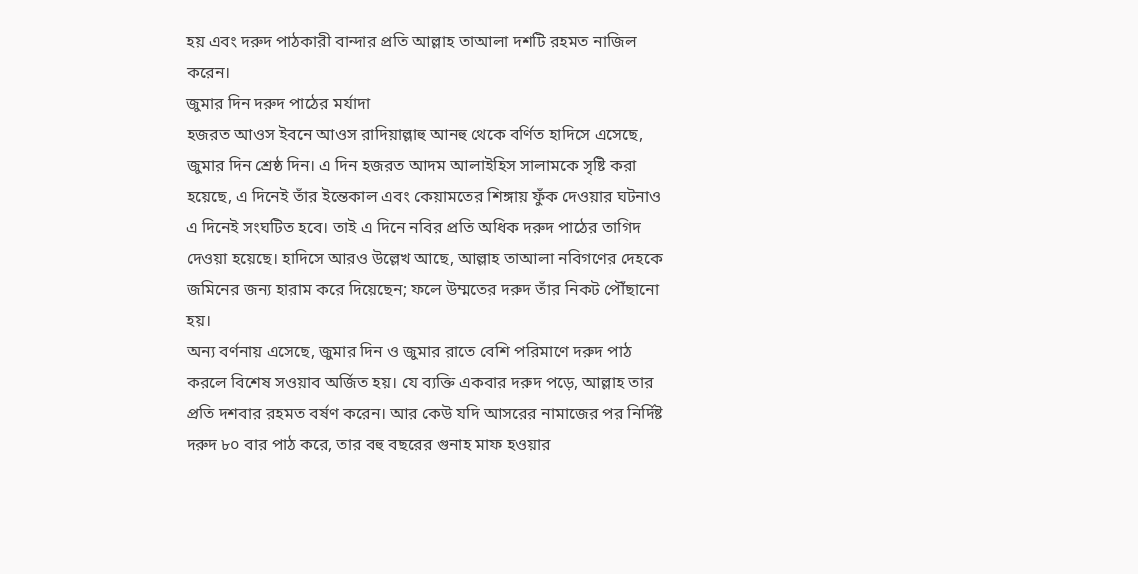হয় এবং দরুদ পাঠকারী বান্দার প্রতি আল্লাহ তাআলা দশটি রহমত নাজিল করেন।
জুমার দিন দরুদ পাঠের মর্যাদা
হজরত আওস ইবনে আওস রাদিয়াল্লাহু আনহু থেকে বর্ণিত হাদিসে এসেছে, জুমার দিন শ্রেষ্ঠ দিন। এ দিন হজরত আদম আলাইহিস সালামকে সৃষ্টি করা হয়েছে, এ দিনেই তাঁর ইন্তেকাল এবং কেয়ামতের শিঙ্গায় ফুঁক দেওয়ার ঘটনাও এ দিনেই সংঘটিত হবে। তাই এ দিনে নবির প্রতি অধিক দরুদ পাঠের তাগিদ দেওয়া হয়েছে। হাদিসে আরও উল্লেখ আছে, আল্লাহ তাআলা নবিগণের দেহকে জমিনের জন্য হারাম করে দিয়েছেন; ফলে উম্মতের দরুদ তাঁর নিকট পৌঁছানো হয়।
অন্য বর্ণনায় এসেছে, জুমার দিন ও জুমার রাতে বেশি পরিমাণে দরুদ পাঠ করলে বিশেষ সওয়াব অর্জিত হয়। যে ব্যক্তি একবার দরুদ পড়ে, আল্লাহ তার প্রতি দশবার রহমত বর্ষণ করেন। আর কেউ যদি আসরের নামাজের পর নির্দিষ্ট দরুদ ৮০ বার পাঠ করে, তার বহু বছরের গুনাহ মাফ হওয়ার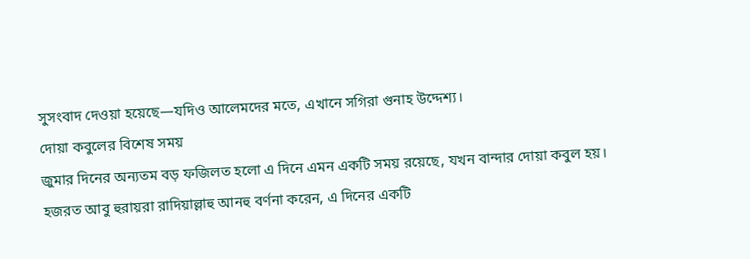সুসংবাদ দেওয়া হয়েছে—যদিও আলেমদের মতে, এখানে সগিরা গুনাহ উদ্দেশ্য।
দোয়া কবুলের বিশেষ সময়
জুমার দিনের অন্যতম বড় ফজিলত হলো এ দিনে এমন একটি সময় রয়েছে, যখন বান্দার দোয়া কবুল হয়। হজরত আবু হুরায়রা রাদিয়াল্লাহু আনহু বর্ণনা করেন, এ দিনের একটি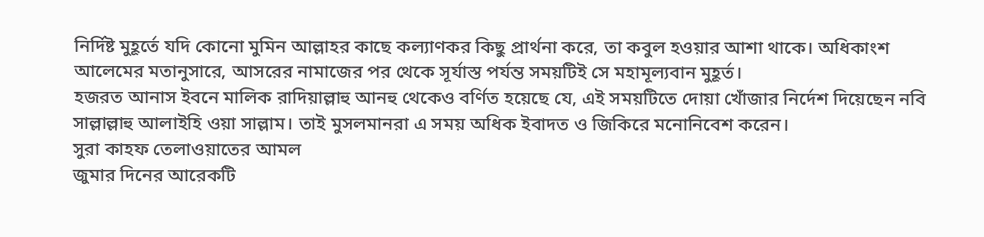নির্দিষ্ট মুহূর্তে যদি কোনো মুমিন আল্লাহর কাছে কল্যাণকর কিছু প্রার্থনা করে, তা কবুল হওয়ার আশা থাকে। অধিকাংশ আলেমের মতানুসারে, আসরের নামাজের পর থেকে সূর্যাস্ত পর্যন্ত সময়টিই সে মহামূল্যবান মুহূর্ত।
হজরত আনাস ইবনে মালিক রাদিয়াল্লাহু আনহু থেকেও বর্ণিত হয়েছে যে, এই সময়টিতে দোয়া খোঁজার নির্দেশ দিয়েছেন নবি সাল্লাল্লাহু আলাইহি ওয়া সাল্লাম। তাই মুসলমানরা এ সময় অধিক ইবাদত ও জিকিরে মনোনিবেশ করেন।
সুরা কাহফ তেলাওয়াতের আমল
জুমার দিনের আরেকটি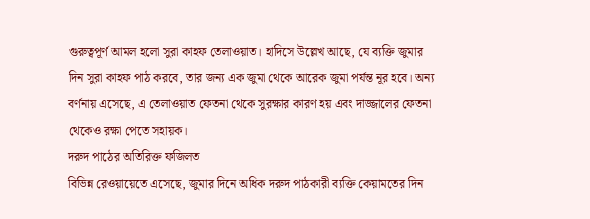গুরুত্বপূর্ণ আমল হলো সুরা কাহফ তেলাওয়াত। হাদিসে উল্লেখ আছে, যে ব্যক্তি জুমার দিন সুরা কাহফ পাঠ করবে, তার জন্য এক জুমা থেকে আরেক জুমা পর্যন্ত নূর হবে। অন্য বর্ণনায় এসেছে, এ তেলাওয়াত ফেতনা থেকে সুরক্ষার কারণ হয় এবং দাজ্জালের ফেতনা থেকেও রক্ষা পেতে সহায়ক।
দরুদ পাঠের অতিরিক্ত ফজিলত
বিভিন্ন রেওয়ায়েতে এসেছে, জুমার দিনে অধিক দরুদ পাঠকারী ব্যক্তি কেয়ামতের দিন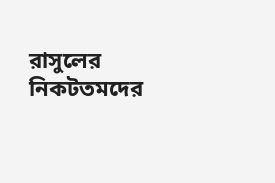রাসুলের নিকটতমদের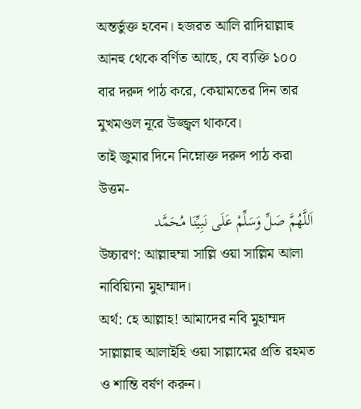অন্তর্ভুক্ত হবেন। হজরত আলি রাদিয়াল্লাহু আনহু থেকে বর্ণিত আছে, যে ব্যক্তি ১০০ বার দরুদ পাঠ করে, কেয়ামতের দিন তার মুখমণ্ডল নূরে উজ্জ্বল থাকবে।
তাই জুমার দিনে নিম্নোক্ত দরুদ পাঠ করা উত্তম-
اَللَّهُمَّ صَلِّ وَسَلِّمْ عَلَى نَبِيِّنَا مُحَمَّد
উচ্চারণ: আল্লাহুম্মা সাল্লি ওয়া সাল্লিম আলা নাবিয়্যিনা মুহাম্মাদ।
অর্থ: হে আল্লাহ! আমাদের নবি মুহাম্মদ সাল্লাল্লাহু আলাইহি ওয়া সাল্লামের প্রতি রহমত ও শান্তি বর্ষণ করুন।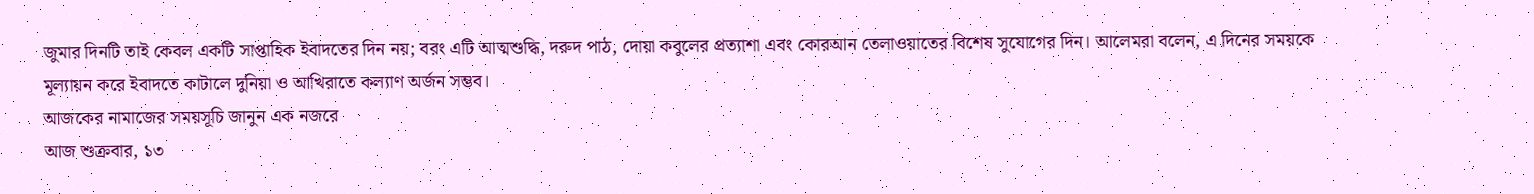জুমার দিনটি তাই কেবল একটি সাপ্তাহিক ইবাদতের দিন নয়; বরং এটি আত্মশুদ্ধি, দরুদ পাঠ, দোয়া কবুলের প্রত্যাশা এবং কোরআন তেলাওয়াতের বিশেষ সুযোগের দিন। আলেমরা বলেন, এ দিনের সময়কে মূল্যায়ন করে ইবাদতে কাটালে দুনিয়া ও আখিরাতে কল্যাণ অর্জন সম্ভব।
আজকের নামাজের সময়সূচি জানুন এক নজরে
আজ শুক্রবার, ১৩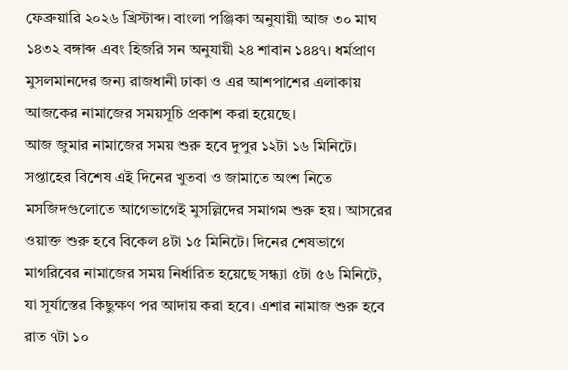ফেব্রুয়ারি ২০২৬ খ্রিস্টাব্দ। বাংলা পঞ্জিকা অনুযায়ী আজ ৩০ মাঘ ১৪৩২ বঙ্গাব্দ এবং হিজরি সন অনুযায়ী ২৪ শাবান ১৪৪৭। ধর্মপ্রাণ মুসলমানদের জন্য রাজধানী ঢাকা ও এর আশপাশের এলাকায় আজকের নামাজের সময়সূচি প্রকাশ করা হয়েছে।
আজ জুমার নামাজের সময় শুরু হবে দুপুর ১২টা ১৬ মিনিটে। সপ্তাহের বিশেষ এই দিনের খুতবা ও জামাতে অংশ নিতে মসজিদগুলোতে আগেভাগেই মুসল্লিদের সমাগম শুরু হয়। আসরের ওয়াক্ত শুরু হবে বিকেল ৪টা ১৫ মিনিটে। দিনের শেষভাগে মাগরিবের নামাজের সময় নির্ধারিত হয়েছে সন্ধ্যা ৫টা ৫৬ মিনিটে, যা সূর্যাস্তের কিছুক্ষণ পর আদায় করা হবে। এশার নামাজ শুরু হবে রাত ৭টা ১০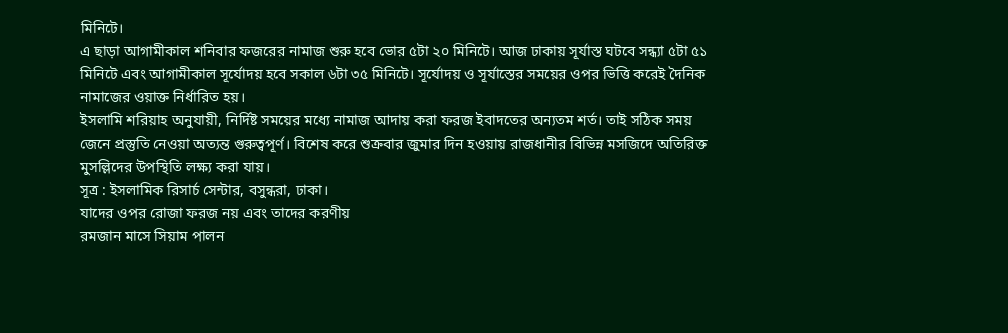মিনিটে।
এ ছাড়া আগামীকাল শনিবার ফজরের নামাজ শুরু হবে ভোর ৫টা ২০ মিনিটে। আজ ঢাকায় সূর্যাস্ত ঘটবে সন্ধ্যা ৫টা ৫১ মিনিটে এবং আগামীকাল সূর্যোদয় হবে সকাল ৬টা ৩৫ মিনিটে। সূর্যোদয় ও সূর্যাস্তের সময়ের ওপর ভিত্তি করেই দৈনিক নামাজের ওয়াক্ত নির্ধারিত হয়।
ইসলামি শরিয়াহ অনুযায়ী, নির্দিষ্ট সময়ের মধ্যে নামাজ আদায় করা ফরজ ইবাদতের অন্যতম শর্ত। তাই সঠিক সময় জেনে প্রস্তুতি নেওয়া অত্যন্ত গুরুত্বপূর্ণ। বিশেষ করে শুক্রবার জুমার দিন হওয়ায় রাজধানীর বিভিন্ন মসজিদে অতিরিক্ত মুসল্লিদের উপস্থিতি লক্ষ্য করা যায়।
সূত্র : ইসলামিক রিসার্চ সেন্টার, বসুন্ধরা, ঢাকা।
যাদের ওপর রোজা ফরজ নয় এবং তাদের করণীয়
রমজান মাসে সিয়াম পালন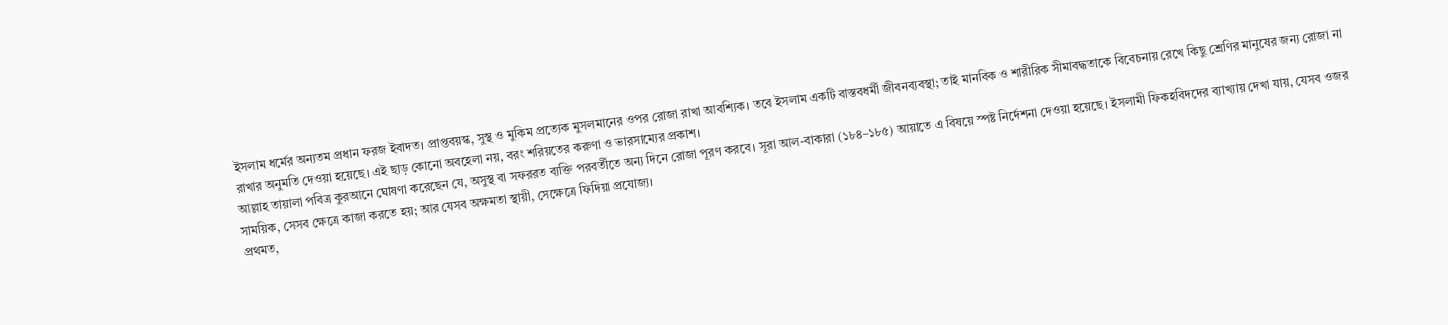ইসলাম ধর্মের অন্যতম প্রধান ফরজ ইবাদত। প্রাপ্তবয়স্ক, সুস্থ ও মুকিম প্রত্যেক মুসলমানের ওপর রোজা রাখা আবশ্যিক। তবে ইসলাম একটি বাস্তবধর্মী জীবনব্যবস্থা; তাই মানবিক ও শারীরিক সীমাবদ্ধতাকে বিবেচনায় রেখে কিছু শ্রেণির মানুষের জন্য রোজা না রাখার অনুমতি দেওয়া হয়েছে। এই ছাড় কোনো অবহেলা নয়, বরং শরিয়তের করুণা ও ভারসাম্যের প্রকাশ।
আল্লাহ তায়ালা পবিত্র কুরআনে ঘোষণা করেছেন যে, অসুস্থ বা সফররত ব্যক্তি পরবর্তীতে অন্য দিনে রোজা পূরণ করবে। সূরা আল-বাকারা (১৮৪–১৮৫) আয়াতে এ বিষয়ে স্পষ্ট নির্দেশনা দেওয়া হয়েছে। ইসলামী ফিকহবিদদের ব্যাখ্যায় দেখা যায়, যেসব ওজর সাময়িক, সেসব ক্ষেত্রে কাজা করতে হয়; আর যেসব অক্ষমতা স্থায়ী, সেক্ষেত্রে ফিদিয়া প্রযোজ্য।
প্রথমত,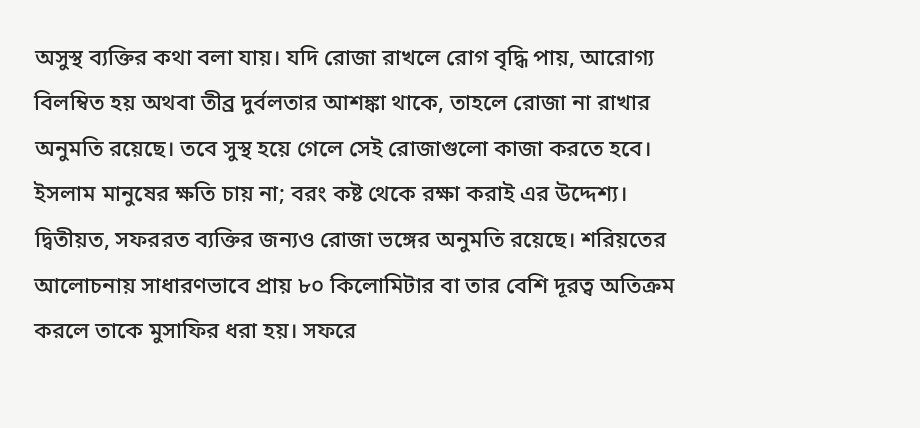অসুস্থ ব্যক্তির কথা বলা যায়। যদি রোজা রাখলে রোগ বৃদ্ধি পায়, আরোগ্য বিলম্বিত হয় অথবা তীব্র দুর্বলতার আশঙ্কা থাকে, তাহলে রোজা না রাখার অনুমতি রয়েছে। তবে সুস্থ হয়ে গেলে সেই রোজাগুলো কাজা করতে হবে। ইসলাম মানুষের ক্ষতি চায় না; বরং কষ্ট থেকে রক্ষা করাই এর উদ্দেশ্য।
দ্বিতীয়ত, সফররত ব্যক্তির জন্যও রোজা ভঙ্গের অনুমতি রয়েছে। শরিয়তের আলোচনায় সাধারণভাবে প্রায় ৮০ কিলোমিটার বা তার বেশি দূরত্ব অতিক্রম করলে তাকে মুসাফির ধরা হয়। সফরে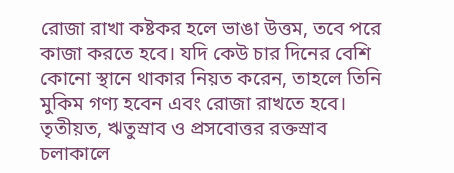রোজা রাখা কষ্টকর হলে ভাঙা উত্তম, তবে পরে কাজা করতে হবে। যদি কেউ চার দিনের বেশি কোনো স্থানে থাকার নিয়ত করেন, তাহলে তিনি মুকিম গণ্য হবেন এবং রোজা রাখতে হবে।
তৃতীয়ত, ঋতুস্রাব ও প্রসবোত্তর রক্তস্রাব চলাকালে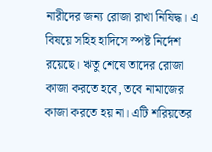নারীদের জন্য রোজা রাখা নিষিদ্ধ। এ বিষয়ে সহিহ হাদিসে স্পষ্ট নির্দেশ রয়েছে। ঋতু শেষে তাদের রোজা কাজা করতে হবে, তবে নামাজের কাজা করতে হয় না। এটি শরিয়তের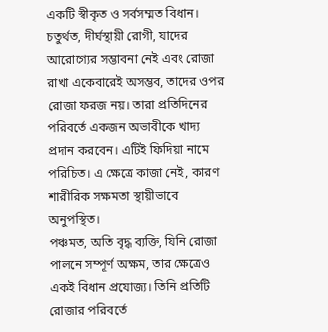একটি স্বীকৃত ও সর্বসম্মত বিধান।
চতুর্থত, দীর্ঘস্থায়ী রোগী, যাদের আরোগ্যের সম্ভাবনা নেই এবং রোজা রাখা একেবারেই অসম্ভব, তাদের ওপর রোজা ফরজ নয়। তারা প্রতিদিনের পরিবর্তে একজন অভাবীকে খাদ্য প্রদান করবেন। এটিই ফিদিয়া নামে পরিচিত। এ ক্ষেত্রে কাজা নেই, কারণ শারীরিক সক্ষমতা স্থায়ীভাবে অনুপস্থিত।
পঞ্চমত, অতি বৃদ্ধ ব্যক্তি, যিনি রোজা পালনে সম্পূর্ণ অক্ষম, তার ক্ষেত্রেও একই বিধান প্রযোজ্য। তিনি প্রতিটি রোজার পরিবর্তে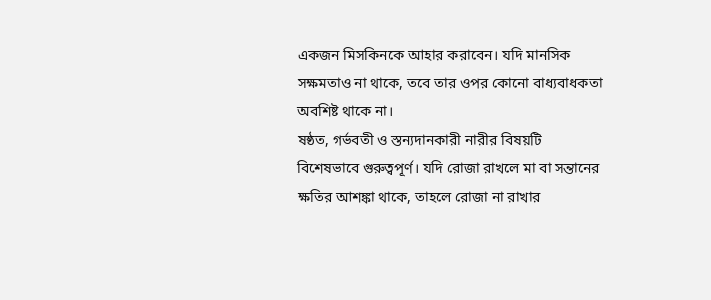একজন মিসকিনকে আহার করাবেন। যদি মানসিক সক্ষমতাও না থাকে, তবে তার ওপর কোনো বাধ্যবাধকতা অবশিষ্ট থাকে না।
ষষ্ঠত, গর্ভবতী ও স্তন্যদানকারী নারীর বিষয়টি বিশেষভাবে গুরুত্বপূর্ণ। যদি রোজা রাখলে মা বা সন্তানের ক্ষতির আশঙ্কা থাকে, তাহলে রোজা না রাখার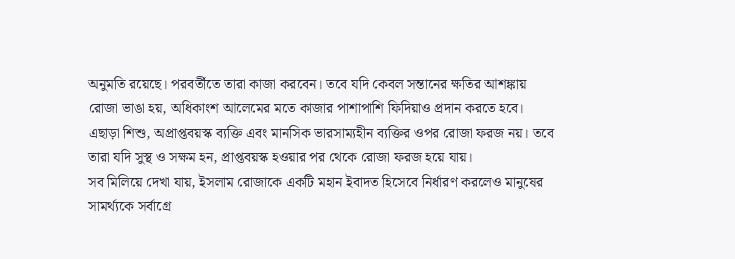অনুমতি রয়েছে। পরবর্তীতে তারা কাজা করবেন। তবে যদি কেবল সন্তানের ক্ষতির আশঙ্কায় রোজা ভাঙা হয়, অধিকাংশ আলেমের মতে কাজার পাশাপাশি ফিদিয়াও প্রদান করতে হবে।
এছাড়া শিশু, অপ্রাপ্তবয়স্ক ব্যক্তি এবং মানসিক ভারসাম্যহীন ব্যক্তির ওপর রোজা ফরজ নয়। তবে তারা যদি সুস্থ ও সক্ষম হন, প্রাপ্তবয়স্ক হওয়ার পর থেকে রোজা ফরজ হয়ে যায়।
সব মিলিয়ে দেখা যায়, ইসলাম রোজাকে একটি মহান ইবাদত হিসেবে নির্ধারণ করলেও মানুষের সামর্থ্যকে সর্বাগ্রে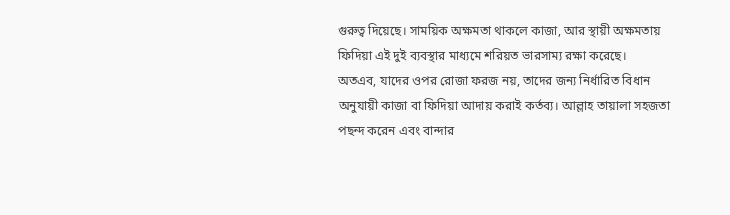গুরুত্ব দিয়েছে। সাময়িক অক্ষমতা থাকলে কাজা, আর স্থায়ী অক্ষমতায় ফিদিয়া এই দুই ব্যবস্থার মাধ্যমে শরিয়ত ভারসাম্য রক্ষা করেছে।
অতএব, যাদের ওপর রোজা ফরজ নয়, তাদের জন্য নির্ধারিত বিধান অনুযায়ী কাজা বা ফিদিয়া আদায় করাই কর্তব্য। আল্লাহ তায়ালা সহজতা পছন্দ করেন এবং বান্দার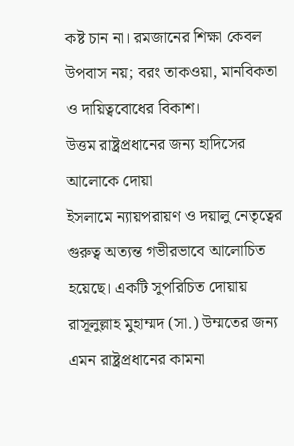কষ্ট চান না। রমজানের শিক্ষা কেবল উপবাস নয়; বরং তাকওয়া, মানবিকতা ও দায়িত্ববোধের বিকাশ।
উত্তম রাষ্ট্রপ্রধানের জন্য হাদিসের আলোকে দোয়া
ইসলামে ন্যায়পরায়ণ ও দয়ালু নেতৃত্বের গুরুত্ব অত্যন্ত গভীরভাবে আলোচিত হয়েছে। একটি সুপরিচিত দোয়ায় রাসূলুল্লাহ মুহাম্মদ (সা.) উম্মতের জন্য এমন রাষ্ট্রপ্রধানের কামনা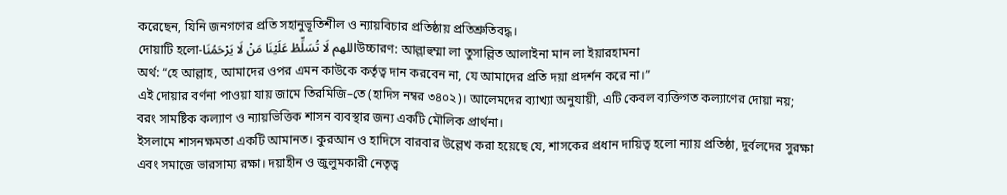করেছেন, যিনি জনগণের প্রতি সহানুভূতিশীল ও ন্যায়বিচার প্রতিষ্ঠায় প্রতিশ্রুতিবদ্ধ।
দোয়াটি হলো-اللهم لَا تُسَلِّطْ عَلَيْنَا مَنْ لَا يَرْحَمُنَاউচ্চারণ: আল্লাহুম্মা লা তুসাল্লিত আলাইনা মান লা ইয়ারহামনা
অর্থ: “হে আল্লাহ, আমাদের ওপর এমন কাউকে কর্তৃত্ব দান করবেন না, যে আমাদের প্রতি দয়া প্রদর্শন করে না।”
এই দোয়ার বর্ণনা পাওয়া যায় জামে তিরমিজি–তে (হাদিস নম্বর ৩৪০২)। আলেমদের ব্যাখ্যা অনুযায়ী, এটি কেবল ব্যক্তিগত কল্যাণের দোয়া নয়; বরং সামষ্টিক কল্যাণ ও ন্যায়ভিত্তিক শাসন ব্যবস্থার জন্য একটি মৌলিক প্রার্থনা।
ইসলামে শাসনক্ষমতা একটি আমানত। কুরআন ও হাদিসে বারবার উল্লেখ করা হয়েছে যে, শাসকের প্রধান দায়িত্ব হলো ন্যায় প্রতিষ্ঠা, দুর্বলদের সুরক্ষা এবং সমাজে ভারসাম্য রক্ষা। দয়াহীন ও জুলুমকারী নেতৃত্ব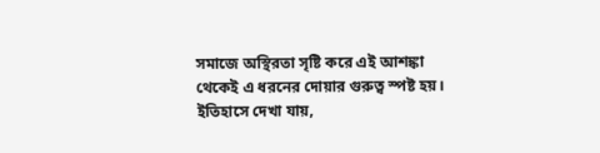সমাজে অস্থিরতা সৃষ্টি করে এই আশঙ্কা থেকেই এ ধরনের দোয়ার গুরুত্ব স্পষ্ট হয়।
ইতিহাসে দেখা যায়,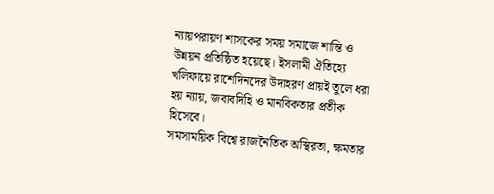ন্যায়পরায়ণ শাসকের সময় সমাজে শান্তি ও উন্নয়ন প্রতিষ্ঠিত হয়েছে। ইসলামী ঐতিহ্যে খলিফায়ে রাশেদিনদের উদাহরণ প্রায়ই তুলে ধরা হয় ন্যায়, জবাবদিহি ও মানবিকতার প্রতীক হিসেবে।
সমসাময়িক বিশ্বে রাজনৈতিক অস্থিরতা, ক্ষমতার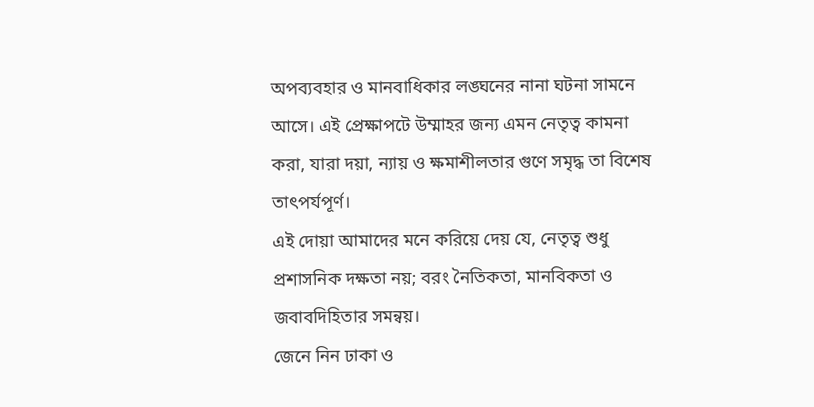অপব্যবহার ও মানবাধিকার লঙ্ঘনের নানা ঘটনা সামনে আসে। এই প্রেক্ষাপটে উম্মাহর জন্য এমন নেতৃত্ব কামনা করা, যারা দয়া, ন্যায় ও ক্ষমাশীলতার গুণে সমৃদ্ধ তা বিশেষ তাৎপর্যপূর্ণ।
এই দোয়া আমাদের মনে করিয়ে দেয় যে, নেতৃত্ব শুধু প্রশাসনিক দক্ষতা নয়; বরং নৈতিকতা, মানবিকতা ও জবাবদিহিতার সমন্বয়।
জেনে নিন ঢাকা ও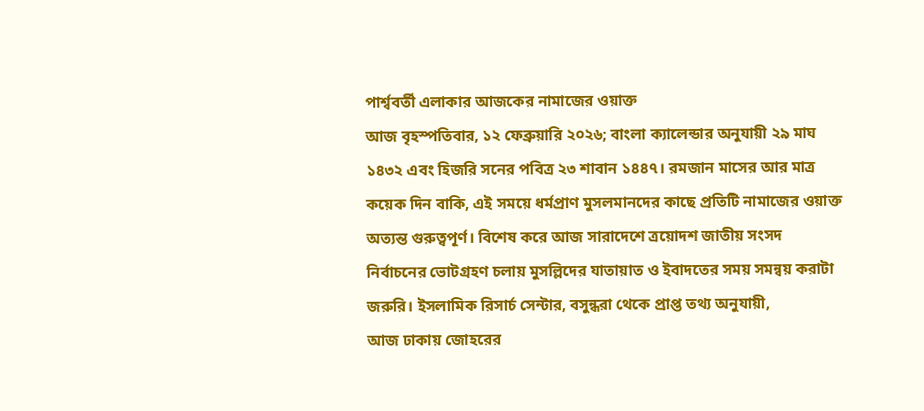পার্শ্ববর্তী এলাকার আজকের নামাজের ওয়াক্ত
আজ বৃহস্পতিবার, ১২ ফেব্রুয়ারি ২০২৬; বাংলা ক্যালেন্ডার অনুযায়ী ২৯ মাঘ ১৪৩২ এবং হিজরি সনের পবিত্র ২৩ শাবান ১৪৪৭। রমজান মাসের আর মাত্র কয়েক দিন বাকি, এই সময়ে ধর্মপ্রাণ মুসলমানদের কাছে প্রতিটি নামাজের ওয়াক্ত অত্যন্ত গুরুত্বপূর্ণ। বিশেষ করে আজ সারাদেশে ত্রয়োদশ জাতীয় সংসদ নির্বাচনের ভোটগ্রহণ চলায় মুসল্লিদের যাতায়াত ও ইবাদতের সময় সমন্বয় করাটা জরুরি। ইসলামিক রিসার্চ সেন্টার, বসুন্ধরা থেকে প্রাপ্ত তথ্য অনুযায়ী,
আজ ঢাকায় জোহরের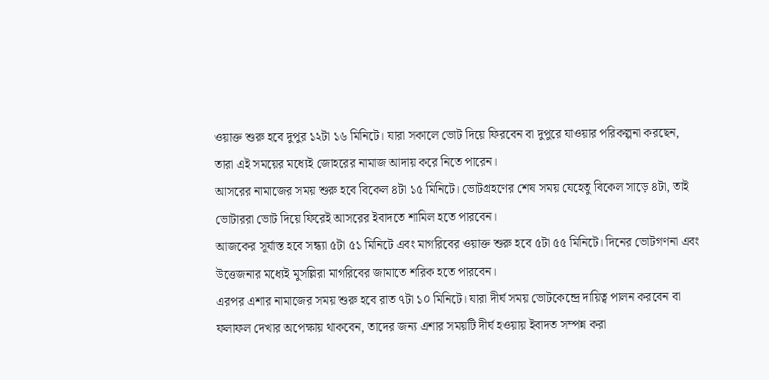ওয়াক্ত শুরু হবে দুপুর ১২টা ১৬ মিনিটে। যারা সকালে ভোট দিয়ে ফিরবেন বা দুপুরে যাওয়ার পরিকল্পনা করছেন, তারা এই সময়ের মধ্যেই জোহরের নামাজ আদায় করে নিতে পারেন।
আসরের নামাজের সময় শুরু হবে বিকেল ৪টা ১৫ মিনিটে। ভোটগ্রহণের শেষ সময় যেহেতু বিকেল সাড়ে ৪টা, তাই ভোটাররা ভোট দিয়ে ফিরেই আসরের ইবাদতে শামিল হতে পারবেন।
আজকের সূর্যাস্ত হবে সন্ধ্যা ৫টা ৫১ মিনিটে এবং মাগরিবের ওয়াক্ত শুরু হবে ৫টা ৫৫ মিনিটে। দিনের ভোটগণনা এবং উত্তেজনার মধ্যেই মুসল্লিরা মাগরিবের জামাতে শরিক হতে পারবেন।
এরপর এশার নামাজের সময় শুরু হবে রাত ৭টা ১০ মিনিটে। যারা দীর্ঘ সময় ভোটকেন্দ্রে দায়িত্ব পালন করবেন বা ফলাফল দেখার অপেক্ষায় থাকবেন, তাদের জন্য এশার সময়টি দীর্ঘ হওয়ায় ইবাদত সম্পন্ন করা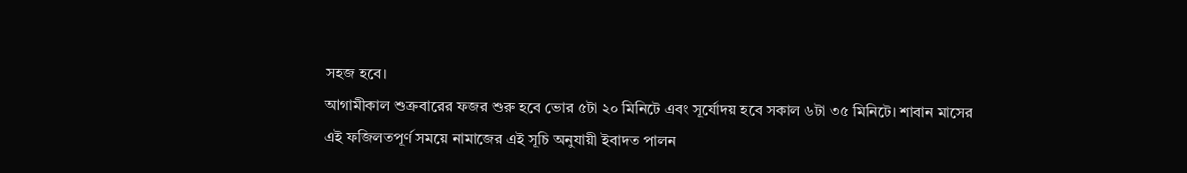সহজ হবে।
আগামীকাল শুক্রবারের ফজর শুরু হবে ভোর ৫টা ২০ মিনিটে এবং সূর্যোদয় হবে সকাল ৬টা ৩৫ মিনিটে। শাবান মাসের এই ফজিলতপূর্ণ সময়ে নামাজের এই সূচি অনুযায়ী ইবাদত পালন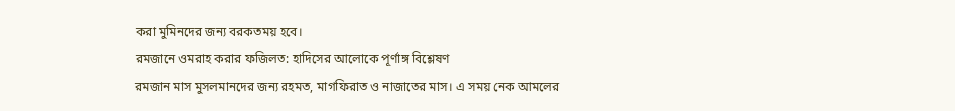করা মুমিনদের জন্য বরকতময় হবে।
রমজানে ওমরাহ করার ফজিলত: হাদিসের আলোকে পূর্ণাঙ্গ বিশ্লেষণ
রমজান মাস মুসলমানদের জন্য রহমত, মাগফিরাত ও নাজাতের মাস। এ সময় নেক আমলের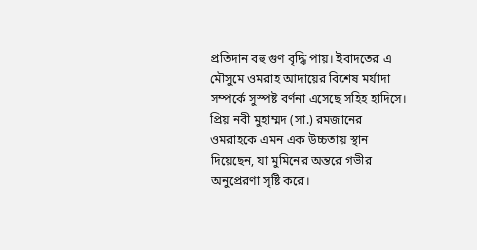প্রতিদান বহু গুণ বৃদ্ধি পায়। ইবাদতের এ মৌসুমে ওমরাহ আদায়ের বিশেষ মর্যাদা সম্পর্কে সুস্পষ্ট বর্ণনা এসেছে সহিহ হাদিসে। প্রিয় নবী মুহাম্মদ (সা.) রমজানের ওমরাহকে এমন এক উচ্চতায় স্থান দিয়েছেন, যা মুমিনের অন্তরে গভীর অনুপ্রেরণা সৃষ্টি করে।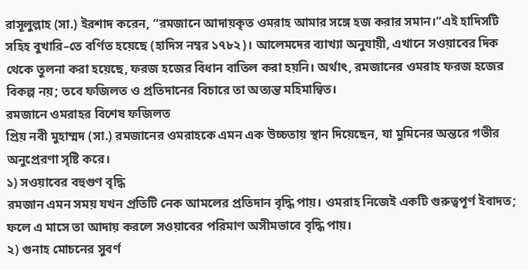রাসূলুল্লাহ (সা.) ইরশাদ করেন, “রমজানে আদায়কৃত ওমরাহ আমার সঙ্গে হজ করার সমান।”এই হাদিসটি সহিহ বুখারি–তে বর্ণিত হয়েছে (হাদিস নম্বর ১৭৮২)। আলেমদের ব্যাখ্যা অনুযায়ী, এখানে সওয়াবের দিক থেকে তুলনা করা হয়েছে, ফরজ হজের বিধান বাতিল করা হয়নি। অর্থাৎ, রমজানের ওমরাহ ফরজ হজের বিকল্প নয়; তবে ফজিলত ও প্রতিদানের বিচারে তা অত্যন্ত মহিমান্বিত।
রমজানে ওমরাহর বিশেষ ফজিলত
প্রিয় নবী মুহাম্মদ (সা.) রমজানের ওমরাহকে এমন এক উচ্চতায় স্থান দিয়েছেন, যা মুমিনের অন্তরে গভীর অনুপ্রেরণা সৃষ্টি করে।
১) সওয়াবের বহুগুণ বৃদ্ধি
রমজান এমন সময় যখন প্রতিটি নেক আমলের প্রতিদান বৃদ্ধি পায়। ওমরাহ নিজেই একটি গুরুত্বপূর্ণ ইবাদত; ফলে এ মাসে তা আদায় করলে সওয়াবের পরিমাণ অসীমভাবে বৃদ্ধি পায়।
২) গুনাহ মোচনের সুবর্ণ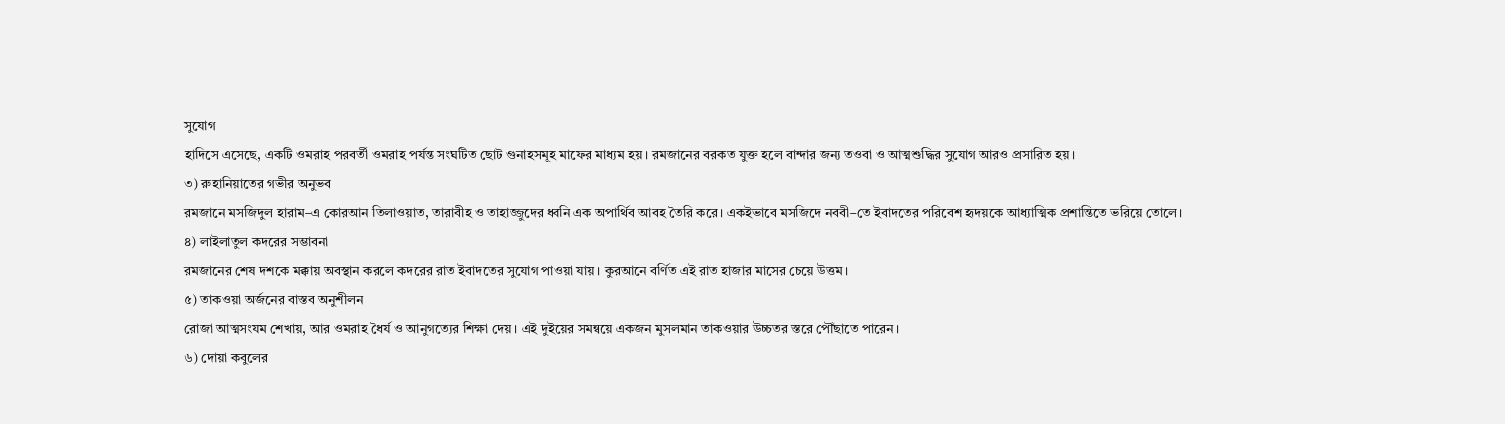সুযোগ
হাদিসে এসেছে, একটি ওমরাহ পরবর্তী ওমরাহ পর্যন্ত সংঘটিত ছোট গুনাহসমূহ মাফের মাধ্যম হয়। রমজানের বরকত যুক্ত হলে বান্দার জন্য তওবা ও আত্মশুদ্ধির সুযোগ আরও প্রসারিত হয়।
৩) রুহানিয়াতের গভীর অনুভব
রমজানে মসজিদুল হারাম–এ কোরআন তিলাওয়াত, তারাবীহ ও তাহাজ্জুদের ধ্বনি এক অপার্থিব আবহ তৈরি করে। একইভাবে মসজিদে নববী–তে ইবাদতের পরিবেশ হৃদয়কে আধ্যাত্মিক প্রশান্তিতে ভরিয়ে তোলে।
৪) লাইলাতুল কদরের সম্ভাবনা
রমজানের শেষ দশকে মক্কায় অবস্থান করলে কদরের রাত ইবাদতের সুযোগ পাওয়া যায়। কুরআনে বর্ণিত এই রাত হাজার মাসের চেয়ে উত্তম।
৫) তাকওয়া অর্জনের বাস্তব অনুশীলন
রোজা আত্মসংযম শেখায়, আর ওমরাহ ধৈর্য ও আনুগত্যের শিক্ষা দেয়। এই দুইয়ের সমন্বয়ে একজন মুসলমান তাকওয়ার উচ্চতর স্তরে পৌঁছাতে পারেন।
৬) দোয়া কবুলের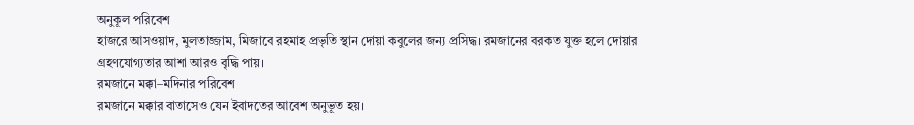অনুকূল পরিবেশ
হাজরে আসওয়াদ, মুলতাজ্জাম, মিজাবে রহমাহ প্রভৃতি স্থান দোয়া কবুলের জন্য প্রসিদ্ধ। রমজানের বরকত যুক্ত হলে দোয়ার গ্রহণযোগ্যতার আশা আরও বৃদ্ধি পায়।
রমজানে মক্কা–মদিনার পরিবেশ
রমজানে মক্কার বাতাসেও যেন ইবাদতের আবেশ অনুভূত হয়।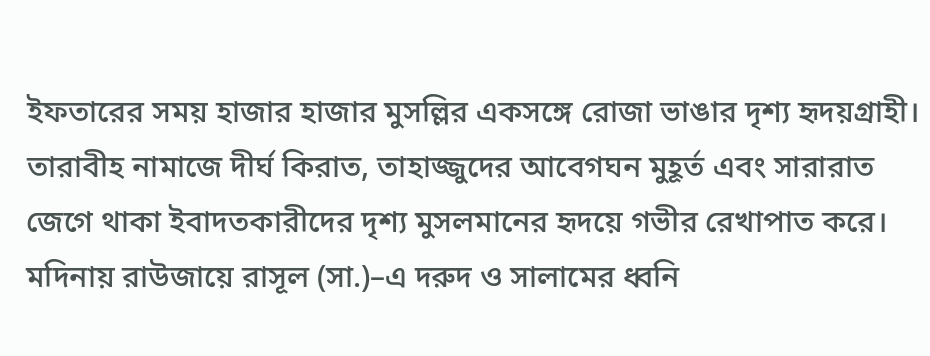ইফতারের সময় হাজার হাজার মুসল্লির একসঙ্গে রোজা ভাঙার দৃশ্য হৃদয়গ্রাহী। তারাবীহ নামাজে দীর্ঘ কিরাত, তাহাজ্জুদের আবেগঘন মুহূর্ত এবং সারারাত জেগে থাকা ইবাদতকারীদের দৃশ্য মুসলমানের হৃদয়ে গভীর রেখাপাত করে।
মদিনায় রাউজায়ে রাসূল (সা.)–এ দরুদ ও সালামের ধ্বনি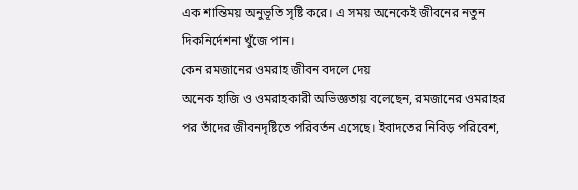এক শান্তিময় অনুভূতি সৃষ্টি করে। এ সময় অনেকেই জীবনের নতুন দিকনির্দেশনা খুঁজে পান।
কেন রমজানের ওমরাহ জীবন বদলে দেয়
অনেক হাজি ও ওমরাহকারী অভিজ্ঞতায় বলেছেন, রমজানের ওমরাহর পর তাঁদের জীবনদৃষ্টিতে পরিবর্তন এসেছে। ইবাদতের নিবিড় পরিবেশ,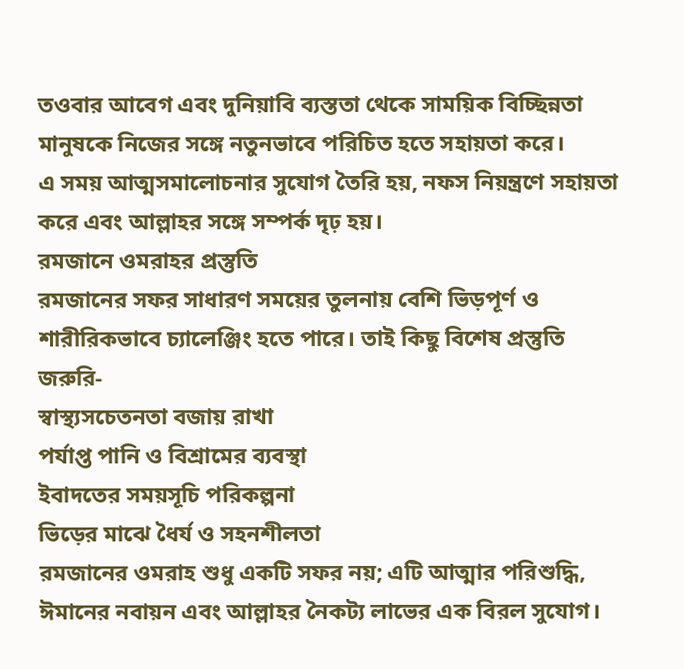তওবার আবেগ এবং দুনিয়াবি ব্যস্ততা থেকে সাময়িক বিচ্ছিন্নতা মানুষকে নিজের সঙ্গে নতুনভাবে পরিচিত হতে সহায়তা করে।
এ সময় আত্মসমালোচনার সুযোগ তৈরি হয়, নফস নিয়ন্ত্রণে সহায়তা করে এবং আল্লাহর সঙ্গে সম্পর্ক দৃঢ় হয়।
রমজানে ওমরাহর প্রস্তুতি
রমজানের সফর সাধারণ সময়ের তুলনায় বেশি ভিড়পূর্ণ ও শারীরিকভাবে চ্যালেঞ্জিং হতে পারে। তাই কিছু বিশেষ প্রস্তুতি জরুরি-
স্বাস্থ্যসচেতনতা বজায় রাখা
পর্যাপ্ত পানি ও বিশ্রামের ব্যবস্থা
ইবাদতের সময়সূচি পরিকল্পনা
ভিড়ের মাঝে ধৈর্য ও সহনশীলতা
রমজানের ওমরাহ শুধু একটি সফর নয়; এটি আত্মার পরিশুদ্ধি, ঈমানের নবায়ন এবং আল্লাহর নৈকট্য লাভের এক বিরল সুযোগ।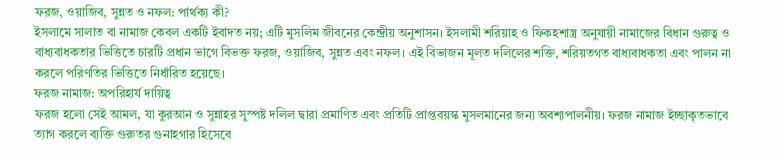ফরজ, ওয়াজিব, সুন্নত ও নফল: পার্থক্য কী?
ইসলামে সালাত বা নামাজ কেবল একটি ইবাদত নয়; এটি মুসলিম জীবনের কেন্দ্রীয় অনুশাসন। ইসলামী শরিয়াহ ও ফিকহশাস্ত্র অনুযায়ী নামাজের বিধান গুরুত্ব ও বাধ্যবাধকতার ভিত্তিতে চারটি প্রধান ভাগে বিভক্ত ফরজ, ওয়াজিব, সুন্নত এবং নফল। এই বিভাজন মূলত দলিলের শক্তি, শরিয়তগত বাধ্যবাধকতা এবং পালন না করলে পরিণতির ভিত্তিতে নির্ধারিত হয়েছে।
ফরজ নামাজ: অপরিহার্য দায়িত্ব
ফরজ হলো সেই আমল, যা কুরআন ও সুন্নাহর সুস্পষ্ট দলিল দ্বারা প্রমাণিত এবং প্রতিটি প্রাপ্তবয়স্ক মুসলমানের জন্য অবশ্যপালনীয়। ফরজ নামাজ ইচ্ছাকৃতভাবে ত্যাগ করলে ব্যক্তি গুরুতর গুনাহগার হিসেবে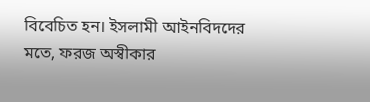বিবেচিত হন। ইসলামী আইনবিদদের মতে, ফরজ অস্বীকার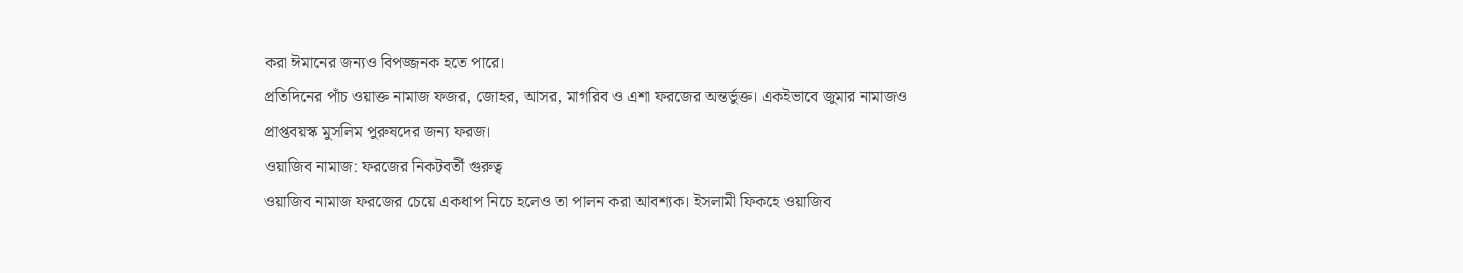করা ঈমানের জন্যও বিপজ্জনক হতে পারে।
প্রতিদিনের পাঁচ ওয়াক্ত নামাজ ফজর, জোহর, আসর, মাগরিব ও এশা ফরজের অন্তর্ভুক্ত। একইভাবে জুমার নামাজও প্রাপ্তবয়স্ক মুসলিম পুরুষদের জন্য ফরজ।
ওয়াজিব নামাজ: ফরজের নিকটবর্তী গুরুত্ব
ওয়াজিব নামাজ ফরজের চেয়ে একধাপ নিচে হলেও তা পালন করা আবশ্যক। ইসলামী ফিকহে ওয়াজিব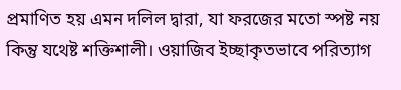প্রমাণিত হয় এমন দলিল দ্বারা, যা ফরজের মতো স্পষ্ট নয় কিন্তু যথেষ্ট শক্তিশালী। ওয়াজিব ইচ্ছাকৃতভাবে পরিত্যাগ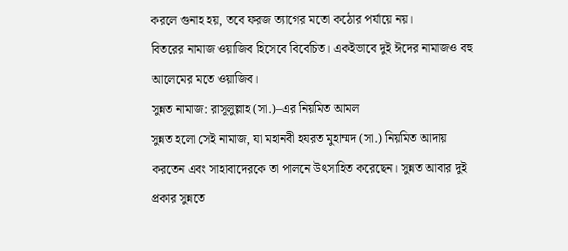করলে গুনাহ হয়, তবে ফরজ ত্যাগের মতো কঠোর পর্যায়ে নয়।
বিতরের নামাজ ওয়াজিব হিসেবে বিবেচিত। একইভাবে দুই ঈদের নামাজও বহু আলেমের মতে ওয়াজিব।
সুন্নত নামাজ: রাসূলুল্লাহ (সা.)–এর নিয়মিত আমল
সুন্নত হলো সেই নামাজ, যা মহানবী হযরত মুহাম্মদ (সা.) নিয়মিত আদায় করতেন এবং সাহাবাদেরকে তা পালনে উৎসাহিত করেছেন। সুন্নত আবার দুই প্রকার সুন্নতে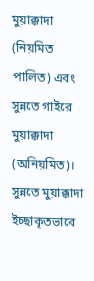মুয়াক্কাদা (নিয়মিত পালিত) এবং সুন্নতে গাইরে মুয়াক্কাদা (অনিয়মিত)।
সুন্নতে মুয়াক্কাদা ইচ্ছাকৃতভাবে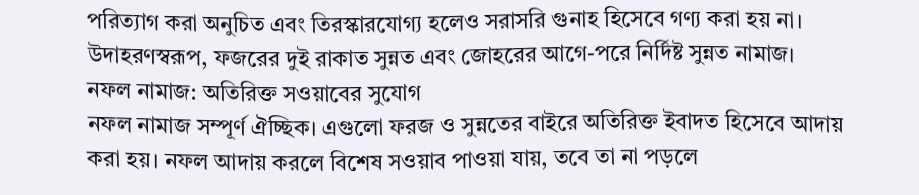পরিত্যাগ করা অনুচিত এবং তিরস্কারযোগ্য হলেও সরাসরি গুনাহ হিসেবে গণ্য করা হয় না। উদাহরণস্বরূপ, ফজরের দুই রাকাত সুন্নত এবং জোহরের আগে-পরে নির্দিষ্ট সুন্নত নামাজ।
নফল নামাজ: অতিরিক্ত সওয়াবের সুযোগ
নফল নামাজ সম্পূর্ণ ঐচ্ছিক। এগুলো ফরজ ও সুন্নতের বাইরে অতিরিক্ত ইবাদত হিসেবে আদায় করা হয়। নফল আদায় করলে বিশেষ সওয়াব পাওয়া যায়, তবে তা না পড়লে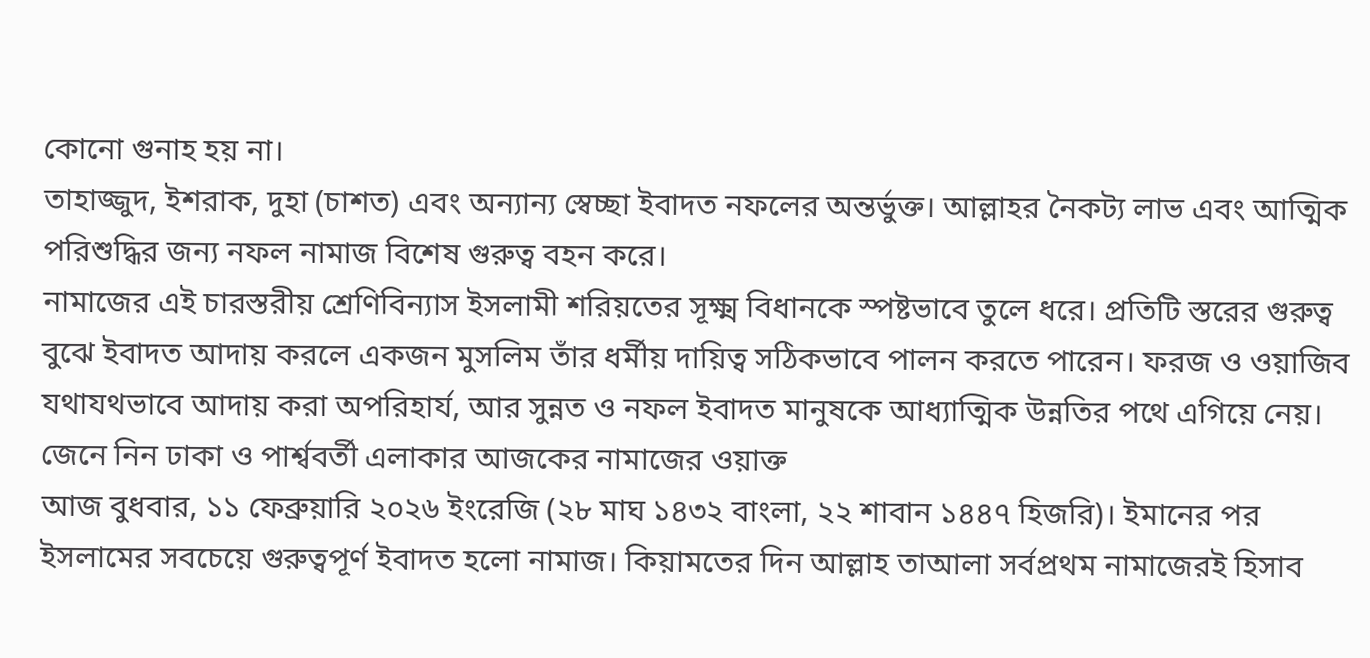কোনো গুনাহ হয় না।
তাহাজ্জুদ, ইশরাক, দুহা (চাশত) এবং অন্যান্য স্বেচ্ছা ইবাদত নফলের অন্তর্ভুক্ত। আল্লাহর নৈকট্য লাভ এবং আত্মিক পরিশুদ্ধির জন্য নফল নামাজ বিশেষ গুরুত্ব বহন করে।
নামাজের এই চারস্তরীয় শ্রেণিবিন্যাস ইসলামী শরিয়তের সূক্ষ্ম বিধানকে স্পষ্টভাবে তুলে ধরে। প্রতিটি স্তরের গুরুত্ব বুঝে ইবাদত আদায় করলে একজন মুসলিম তাঁর ধর্মীয় দায়িত্ব সঠিকভাবে পালন করতে পারেন। ফরজ ও ওয়াজিব যথাযথভাবে আদায় করা অপরিহার্য, আর সুন্নত ও নফল ইবাদত মানুষকে আধ্যাত্মিক উন্নতির পথে এগিয়ে নেয়।
জেনে নিন ঢাকা ও পার্শ্ববর্তী এলাকার আজকের নামাজের ওয়াক্ত
আজ বুধবার, ১১ ফেব্রুয়ারি ২০২৬ ইংরেজি (২৮ মাঘ ১৪৩২ বাংলা, ২২ শাবান ১৪৪৭ হিজরি)। ইমানের পর ইসলামের সবচেয়ে গুরুত্বপূর্ণ ইবাদত হলো নামাজ। কিয়ামতের দিন আল্লাহ তাআলা সর্বপ্রথম নামাজেরই হিসাব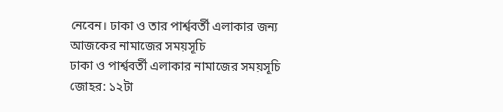নেবেন। ঢাকা ও তার পার্শ্ববর্তী এলাকার জন্য আজকের নামাজের সময়সূচি
ঢাকা ও পার্শ্ববর্তী এলাকার নামাজের সময়সূচি
জোহর: ১২টা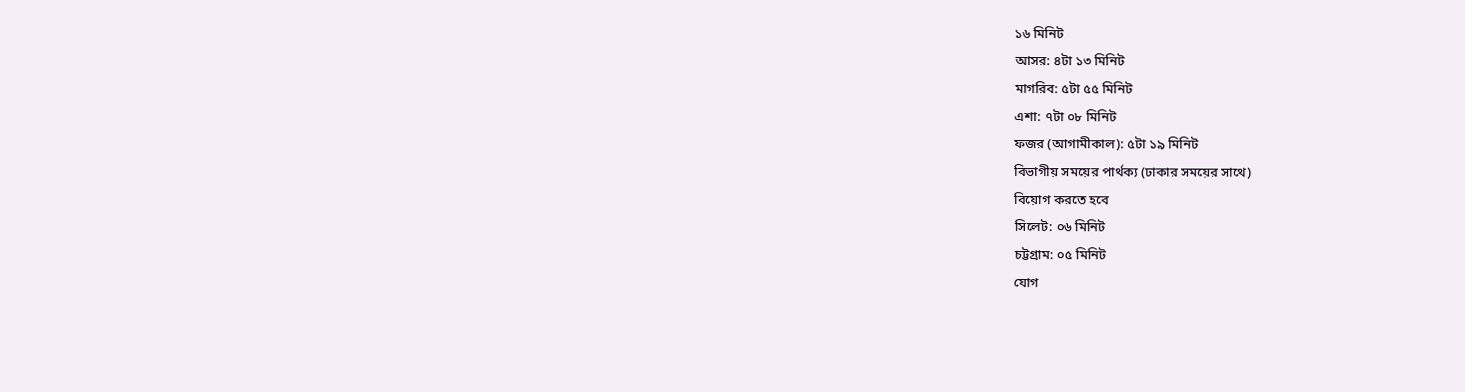১৬ মিনিট
আসর: ৪টা ১৩ মিনিট
মাগরিব: ৫টা ৫৫ মিনিট
এশা: ৭টা ০৮ মিনিট
ফজর (আগামীকাল): ৫টা ১৯ মিনিট
বিভাগীয় সময়ের পার্থক্য (ঢাকার সময়ের সাথে)
বিয়োগ করতে হবে
সিলেট: ০৬ মিনিট
চট্টগ্রাম: ০৫ মিনিট
যোগ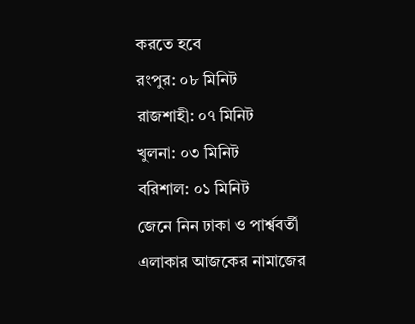করতে হবে
রংপুর: ০৮ মিনিট
রাজশাহী: ০৭ মিনিট
খুলনা: ০৩ মিনিট
বরিশাল: ০১ মিনিট
জেনে নিন ঢাকা ও পার্শ্ববর্তী এলাকার আজকের নামাজের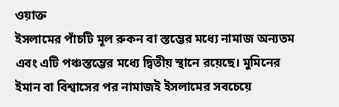ওয়াক্ত
ইসলামের পাঁচটি মূল রুকন বা স্তম্ভের মধ্যে নামাজ অন্যতম এবং এটি পঞ্চস্তম্ভের মধ্যে দ্বিতীয় স্থানে রয়েছে। মুমিনের ইমান বা বিশ্বাসের পর নামাজই ইসলামের সবচেয়ে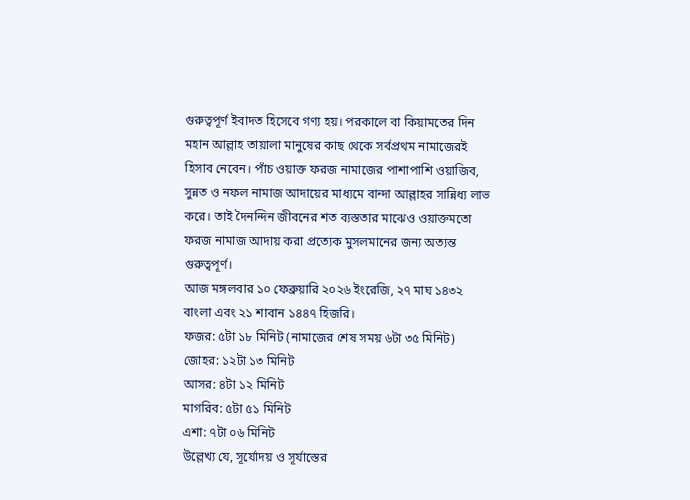গুরুত্বপূর্ণ ইবাদত হিসেবে গণ্য হয়। পরকালে বা কিয়ামতের দিন মহান আল্লাহ তায়ালা মানুষের কাছ থেকে সর্বপ্রথম নামাজেরই হিসাব নেবেন। পাঁচ ওয়াক্ত ফরজ নামাজের পাশাপাশি ওয়াজিব, সুন্নত ও নফল নামাজ আদায়ের মাধ্যমে বান্দা আল্লাহর সান্নিধ্য লাভ করে। তাই দৈনন্দিন জীবনের শত ব্যস্ততার মাঝেও ওয়াক্তমতো ফরজ নামাজ আদায় করা প্রত্যেক মুসলমানের জন্য অত্যন্ত গুরুত্বপূর্ণ।
আজ মঙ্গলবার ১০ ফেব্রুয়ারি ২০২৬ ইংরেজি, ২৭ মাঘ ১৪৩২ বাংলা এবং ২১ শাবান ১৪৪৭ হিজরি।
ফজর: ৫টা ১৮ মিনিট (নামাজের শেষ সময় ৬টা ৩৫ মিনিট)
জোহর: ১২টা ১৩ মিনিট
আসর: ৪টা ১২ মিনিট
মাগরিব: ৫টা ৫১ মিনিট
এশা: ৭টা ০৬ মিনিট
উল্লেখ্য যে, সূর্যোদয় ও সূর্যাস্তের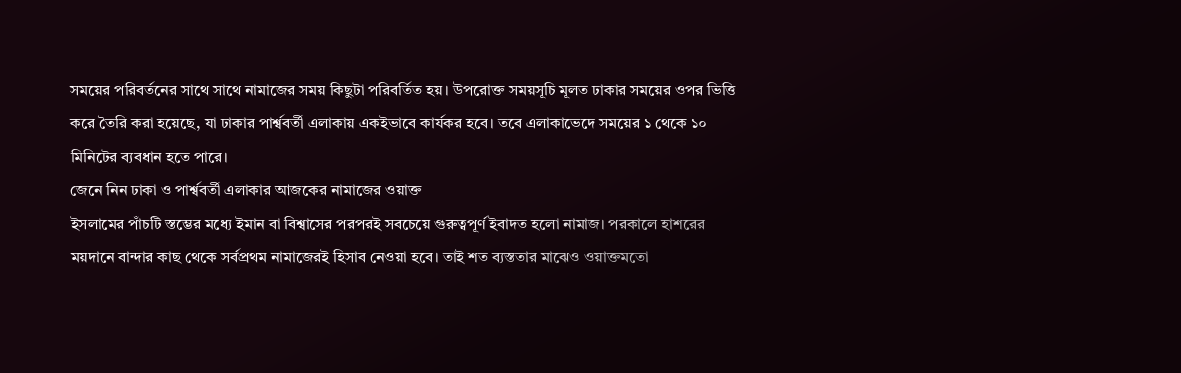সময়ের পরিবর্তনের সাথে সাথে নামাজের সময় কিছুটা পরিবর্তিত হয়। উপরোক্ত সময়সূচি মূলত ঢাকার সময়ের ওপর ভিত্তি করে তৈরি করা হয়েছে, যা ঢাকার পার্শ্ববর্তী এলাকায় একইভাবে কার্যকর হবে। তবে এলাকাভেদে সময়ের ১ থেকে ১০ মিনিটের ব্যবধান হতে পারে।
জেনে নিন ঢাকা ও পার্শ্ববর্তী এলাকার আজকের নামাজের ওয়াক্ত
ইসলামের পাঁচটি স্তম্ভের মধ্যে ইমান বা বিশ্বাসের পরপরই সবচেয়ে গুরুত্বপূর্ণ ইবাদত হলো নামাজ। পরকালে হাশরের ময়দানে বান্দার কাছ থেকে সর্বপ্রথম নামাজেরই হিসাব নেওয়া হবে। তাই শত ব্যস্ততার মাঝেও ওয়াক্তমতো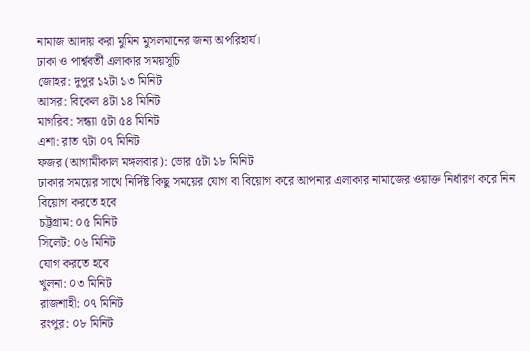নামাজ আদায় করা মুমিন মুসলমানের জন্য অপরিহার্য।
ঢাকা ও পার্শ্ববর্তী এলাকার সময়সূচি
জোহর: দুপুর ১২টা ১৩ মিনিট
আসর: বিকেল ৪টা ১৪ মিনিট
মাগরিব: সন্ধ্যা ৫টা ৫৪ মিনিট
এশা: রাত ৭টা ০৭ মিনিট
ফজর (আগামীকাল মঙ্গলবার): ভোর ৫টা ১৮ মিনিট
ঢাকার সময়ের সাথে নির্দিষ্ট কিছু সময়ের যোগ বা বিয়োগ করে আপনার এলাকার নামাজের ওয়াক্ত নির্ধারণ করে নিন
বিয়োগ করতে হবে
চট্টগ্রাম: ০৫ মিনিট
সিলেট: ০৬ মিনিট
যোগ করতে হবে
খুলনা: ০৩ মিনিট
রাজশাহী: ০৭ মিনিট
রংপুর: ০৮ মিনিট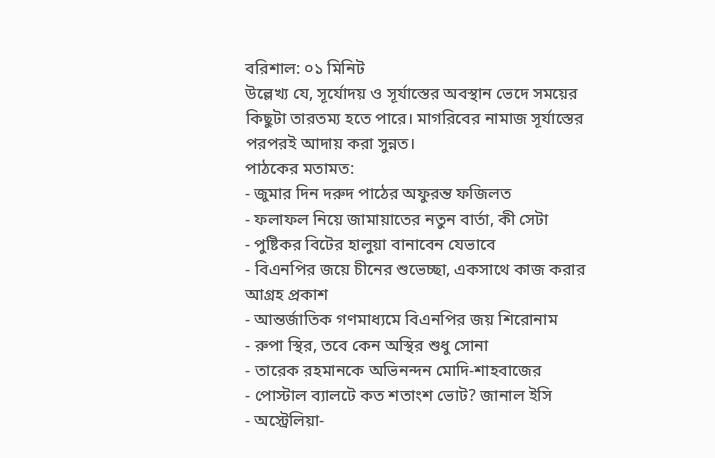বরিশাল: ০১ মিনিট
উল্লেখ্য যে, সূর্যোদয় ও সূর্যাস্তের অবস্থান ভেদে সময়ের কিছুটা তারতম্য হতে পারে। মাগরিবের নামাজ সূর্যাস্তের পরপরই আদায় করা সুন্নত।
পাঠকের মতামত:
- জুমার দিন দরুদ পাঠের অফুরন্ত ফজিলত
- ফলাফল নিয়ে জামায়াতের নতুন বার্তা, কী সেটা
- পুষ্টিকর বিটের হালুয়া বানাবেন যেভাবে
- বিএনপির জয়ে চীনের শুভেচ্ছা, একসাথে কাজ করার আগ্রহ প্রকাশ
- আন্তর্জাতিক গণমাধ্যমে বিএনপির জয় শিরোনাম
- রুপা স্থির, তবে কেন অস্থির শুধু সোনা
- তারেক রহমানকে অভিনন্দন মোদি-শাহবাজের
- পোস্টাল ব্যালটে কত শতাংশ ভোট? জানাল ইসি
- অস্ট্রেলিয়া-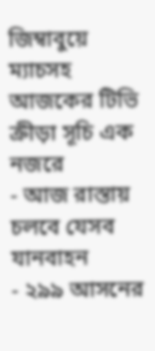জিম্বাবুয়ে ম্যাচসহ আজকের টিভি ক্রীড়া সূচি এক নজরে
- আজ রাস্তায় চলবে যেসব যানবাহন
- ২৯৯ আসনের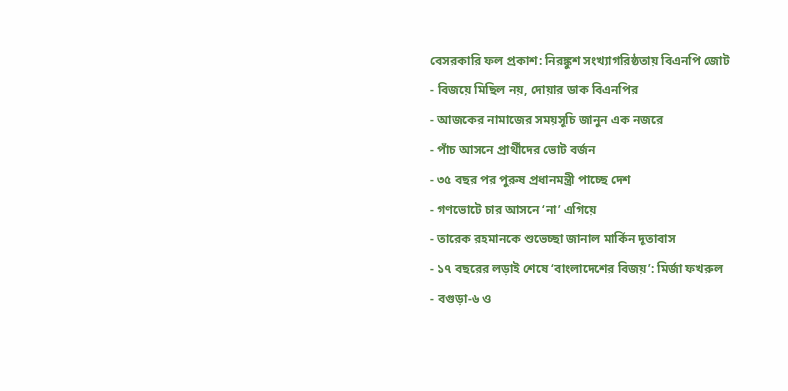বেসরকারি ফল প্রকাশ: নিরঙ্কুশ সংখ্যাগরিষ্ঠতায় বিএনপি জোট
- বিজয়ে মিছিল নয়, দোয়ার ডাক বিএনপির
- আজকের নামাজের সময়সূচি জানুন এক নজরে
- পাঁচ আসনে প্রার্থীদের ভোট বর্জন
- ৩৫ বছর পর পুরুষ প্রধানমন্ত্রী পাচ্ছে দেশ
- গণভোটে চার আসনে ‘না’ এগিয়ে
- তারেক রহমানকে শুভেচ্ছা জানাল মার্কিন দূতাবাস
- ১৭ বছরের লড়াই শেষে ‘বাংলাদেশের বিজয়’: মির্জা ফখরুল
- বগুড়া-৬ ও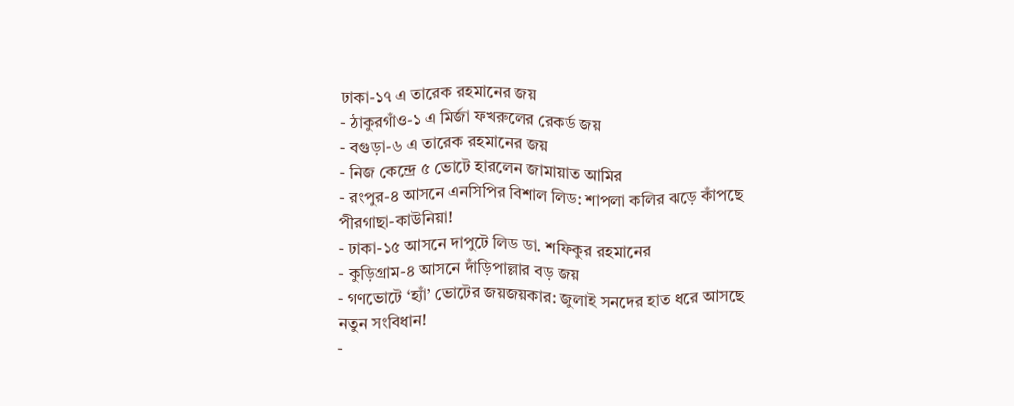ঢাকা-১৭ এ তারেক রহমানের জয়
- ঠাকুরগাঁও-১ এ মির্জা ফখরুলের রেকর্ড জয়
- বগুড়া-৬ এ তারেক রহমানের জয়
- নিজ কেন্দ্রে ৫ ভোটে হারলেন জামায়াত আমির
- রংপুর-৪ আসনে এনসিপির বিশাল লিড: শাপলা কলির ঝড়ে কাঁপছে পীরগাছা-কাউনিয়া!
- ঢাকা-১৫ আসনে দাপুটে লিড ডা. শফিকুর রহমানের
- কুড়িগ্রাম-৪ আসনে দাঁড়িপাল্লার বড় জয়
- গণভোটে ‘হ্যাঁ’ ভোটের জয়জয়কার: জুলাই সনদের হাত ধরে আসছে নতুন সংবিধান!
-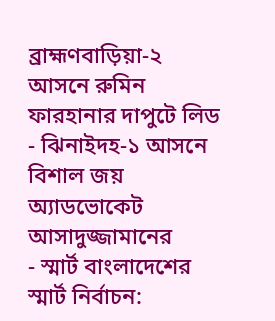ব্রাহ্মণবাড়িয়া-২ আসনে রুমিন ফারহানার দাপুটে লিড
- ঝিনাইদহ-১ আসনে বিশাল জয় অ্যাডভোকেট আসাদুজ্জামানের
- স্মার্ট বাংলাদেশের স্মার্ট নির্বাচন: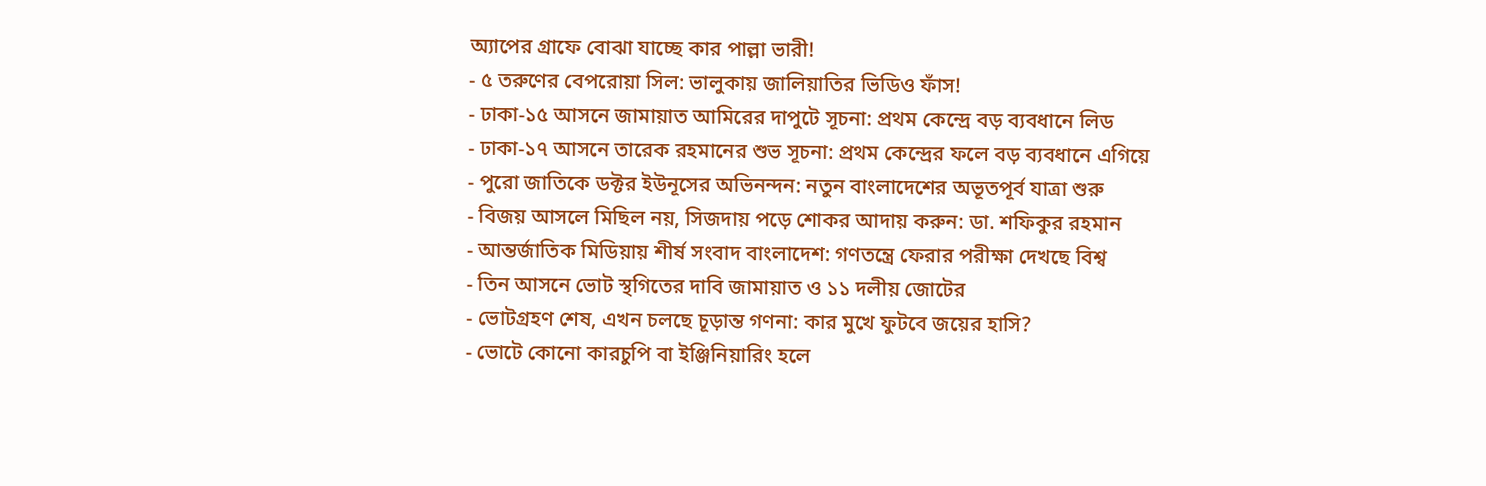অ্যাপের গ্রাফে বোঝা যাচ্ছে কার পাল্লা ভারী!
- ৫ তরুণের বেপরোয়া সিল: ভালুকায় জালিয়াতির ভিডিও ফাঁস!
- ঢাকা-১৫ আসনে জামায়াত আমিরের দাপুটে সূচনা: প্রথম কেন্দ্রে বড় ব্যবধানে লিড
- ঢাকা-১৭ আসনে তারেক রহমানের শুভ সূচনা: প্রথম কেন্দ্রের ফলে বড় ব্যবধানে এগিয়ে
- পুরো জাতিকে ডক্টর ইউনূসের অভিনন্দন: নতুন বাংলাদেশের অভূতপূর্ব যাত্রা শুরু
- বিজয় আসলে মিছিল নয়, সিজদায় পড়ে শোকর আদায় করুন: ডা. শফিকুর রহমান
- আন্তর্জাতিক মিডিয়ায় শীর্ষ সংবাদ বাংলাদেশ: গণতন্ত্রে ফেরার পরীক্ষা দেখছে বিশ্ব
- তিন আসনে ভোট স্থগিতের দাবি জামায়াত ও ১১ দলীয় জোটের
- ভোটগ্রহণ শেষ, এখন চলছে চূড়ান্ত গণনা: কার মুখে ফুটবে জয়ের হাসি?
- ভোটে কোনো কারচুপি বা ইঞ্জিনিয়ারিং হলে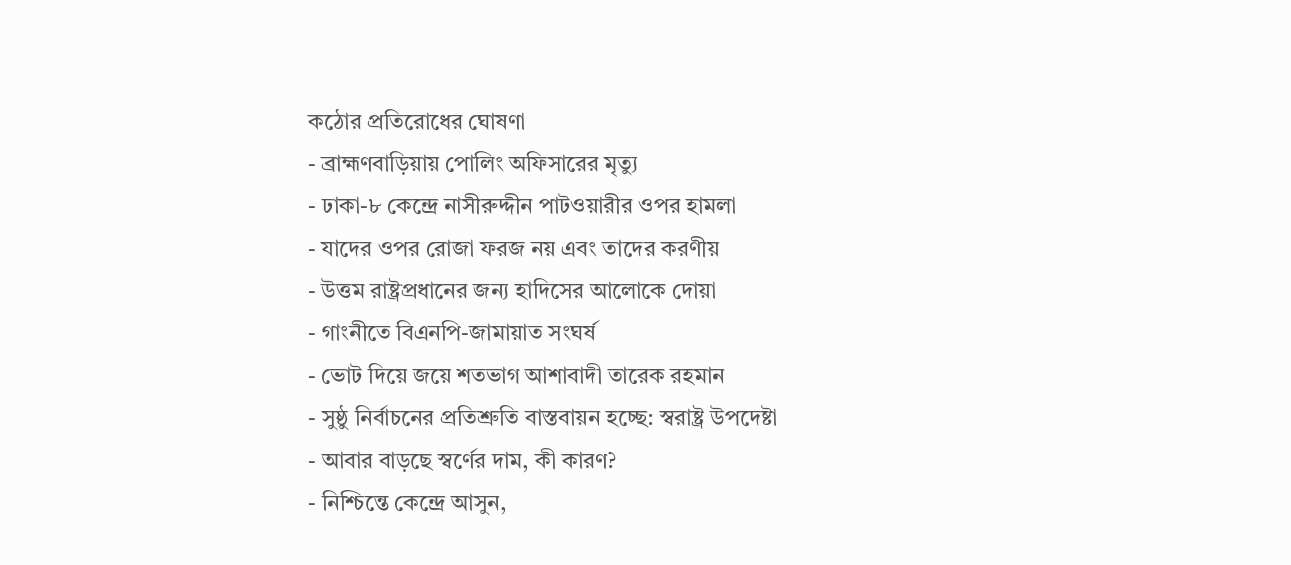কঠোর প্রতিরোধের ঘোষণা
- ব্রাহ্মণবাড়িয়ায় পোলিং অফিসারের মৃত্যু
- ঢাকা-৮ কেন্দ্রে নাসীরুদ্দীন পাটওয়ারীর ওপর হামলা
- যাদের ওপর রোজা ফরজ নয় এবং তাদের করণীয়
- উত্তম রাষ্ট্রপ্রধানের জন্য হাদিসের আলোকে দোয়া
- গাংনীতে বিএনপি-জামায়াত সংঘর্ষ
- ভোট দিয়ে জয়ে শতভাগ আশাবাদী তারেক রহমান
- সুষ্ঠু নির্বাচনের প্রতিশ্রুতি বাস্তবায়ন হচ্ছে: স্বরাষ্ট্র উপদেষ্টা
- আবার বাড়ছে স্বর্ণের দাম, কী কারণ?
- নিশ্চিন্তে কেন্দ্রে আসুন,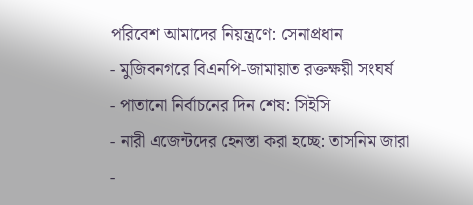পরিবেশ আমাদের নিয়ন্ত্রণে: সেনাপ্রধান
- মুজিবনগরে বিএনপি-জামায়াত রক্তক্ষয়ী সংঘর্ষ
- পাতানো নির্বাচনের দিন শেষ: সিইসি
- নারী এজেন্টদের হেনস্তা করা হচ্ছে: তাসনিম জারা
-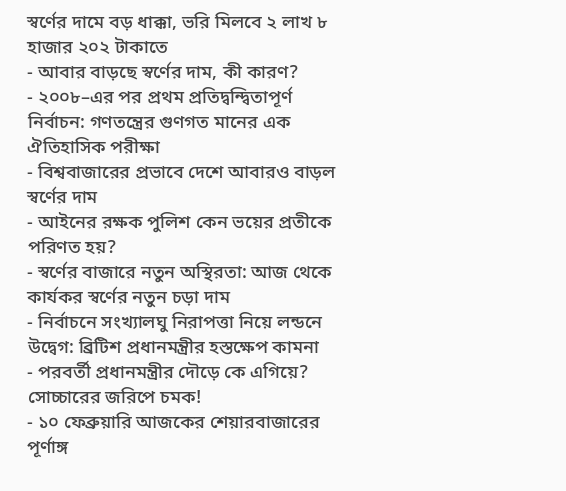স্বর্ণের দামে বড় ধাক্কা, ভরি মিলবে ২ লাখ ৮ হাজার ২০২ টাকাতে
- আবার বাড়ছে স্বর্ণের দাম, কী কারণ?
- ২০০৮–এর পর প্রথম প্রতিদ্বন্দ্বিতাপূর্ণ নির্বাচন: গণতন্ত্রের গুণগত মানের এক ঐতিহাসিক পরীক্ষা
- বিশ্ববাজারের প্রভাবে দেশে আবারও বাড়ল স্বর্ণের দাম
- আইনের রক্ষক পুলিশ কেন ভয়ের প্রতীকে পরিণত হয়?
- স্বর্ণের বাজারে নতুন অস্থিরতা: আজ থেকে কার্যকর স্বর্ণের নতুন চড়া দাম
- নির্বাচনে সংখ্যালঘু নিরাপত্তা নিয়ে লন্ডনে উদ্বেগ: ব্রিটিশ প্রধানমন্ত্রীর হস্তক্ষেপ কামনা
- পরবর্তী প্রধানমন্ত্রীর দৌড়ে কে এগিয়ে? সোচ্চারের জরিপে চমক!
- ১০ ফেব্রুয়ারি আজকের শেয়ারবাজারের পূর্ণাঙ্গ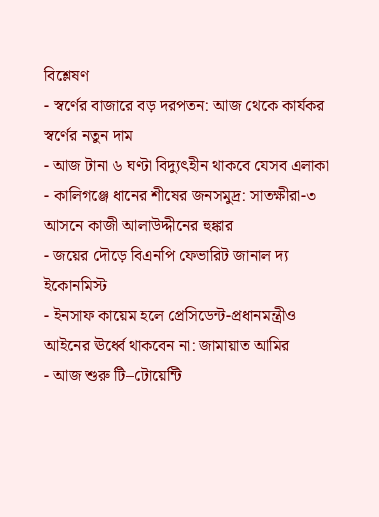বিশ্লেষণ
- স্বর্ণের বাজারে বড় দরপতন: আজ থেকে কার্যকর স্বর্ণের নতুন দাম
- আজ টানা ৬ ঘণ্টা বিদ্যুৎহীন থাকবে যেসব এলাকা
- কালিগঞ্জে ধানের শীষের জনসমুদ্র: সাতক্ষীরা-৩ আসনে কাজী আলাউদ্দীনের হুঙ্কার
- জয়ের দৌড়ে বিএনপি ফেভারিট জানাল দ্য ইকোনমিস্ট
- ইনসাফ কায়েম হলে প্রেসিডেন্ট-প্রধানমন্ত্রীও আইনের ঊর্ধ্বে থাকবেন না: জামায়াত আমির
- আজ শুরু টি–টোয়েন্টি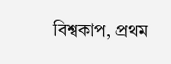বিশ্বকাপ, প্রথম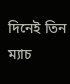দিনেই তিন ম্যাচ